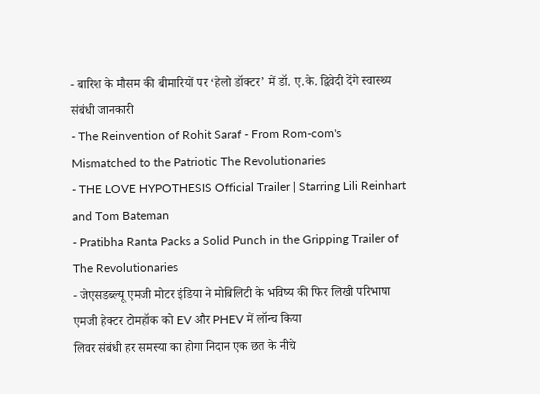- बारिश के मौसम की बीमारियों पर ‘हेलो डॉक्टर’ में डॉ. ए.के. द्विवेदी देंगे स्वास्थ्य संबंधी जानकारी
- The Reinvention of Rohit Saraf - From Rom-com's Mismatched to the Patriotic The Revolutionaries
- THE LOVE HYPOTHESIS Official Trailer | Starring Lili Reinhart and Tom Bateman
- Pratibha Ranta Packs a Solid Punch in the Gripping Trailer of The Revolutionaries
- जेएसडब्ल्यू एमजी मोटर इंडिया ने मोबिलिटी के भविष्य की फिर लिखी परिभाषा एमजी हेक्टर टोमहॉक को EV और PHEV में लॉन्च किया
लिवर संबंधी हर समस्या का होगा निदान एक छत के नीचे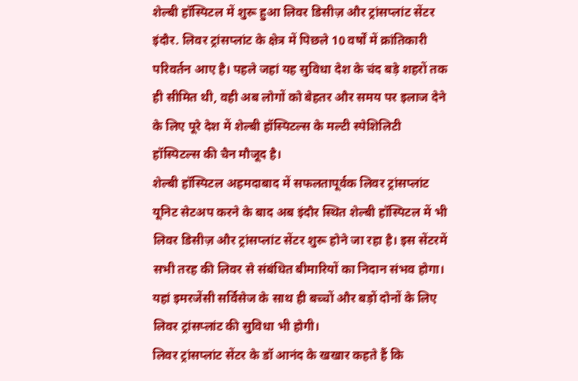शेल्बी हॉस्पिटल में शुरू हुआ लिवर डिसीज़ और ट्रांसप्लांट सेंटर
इंदौर. लिवर ट्रांसप्लांट के क्षेत्र में पिछले 10 वर्षों में क्रांतिकारी परिवर्तन आए है। पहले जहां यह सुविधा देश के चंद बड़े शहरों तक ही सीमित थी, वही अब लोगों को बेहतर और समय पर इलाज देने के लिए पूरे देश में शेल्बी हॉस्पिटल्स के मल्टी स्पेशिलिटी हॉस्पिटल्स की चैन मौजूद है।
शेल्बी हॉस्पिटल अहमदाबाद में सफलतापूर्वक लिवर ट्रांसप्लांट यूनिट सेटअप करने के बाद अब इंदौर स्थित शेल्बी हॉस्पिटल में भी लिवर डिसीज़ और ट्रांसप्लांट सेंटर शुरू होने जा रहा है। इस सेंटरमें सभी तरह की लिवर से संबंधित बीमारियों का निदान संभव होगा। यहां इमरजेंसी सर्विसेज के साथ ही बच्चों और बड़ों दोनों के लिए लिवर ट्रांसप्लांट की सुविधा भी होगी।
लिवर ट्रांसप्लांट सेंटर के डॉ आनंद के खखार कहते हैं कि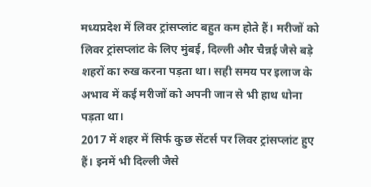मध्यप्रदेश में लिवर ट्रांसप्लांट बहुत कम होते हैं। मरीजों को लिवर ट्रांसप्लांट के लिए मुंबई, दिल्ली और चैन्नई जैसे बड़े शहरों का रुख करना पड़ता था। सही समय पर इलाज के अभाव में कई मरीजों को अपनी जान से भी हाथ धोना पड़ता था।
2017 में शहर में सिर्फ कुछ सेंटर्स पर लिवर ट्रांसप्लांट हुए हैं। इनमें भी दिल्ली जैसे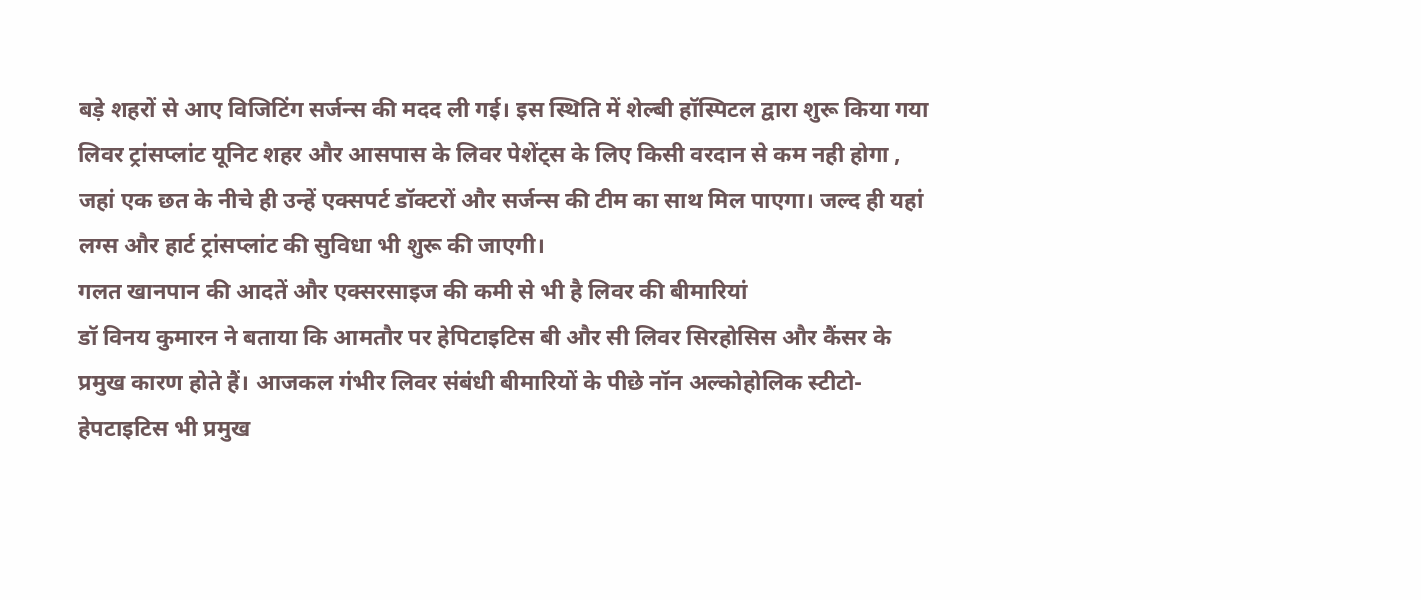बड़े शहरों से आए विजिटिंग सर्जन्स की मदद ली गई। इस स्थिति में शेल्बी हॉस्पिटल द्वारा शुरू किया गया लिवर ट्रांसप्लांट यूनिट शहर और आसपास के लिवर पेशेंट्स के लिए किसी वरदान से कम नही होगा , जहां एक छत के नीचे ही उन्हें एक्सपर्ट डॉक्टरों और सर्जन्स की टीम का साथ मिल पाएगा। जल्द ही यहां लग्स और हार्ट ट्रांसप्लांट की सुविधा भी शुरू की जाएगी।
गलत खानपान की आदतें और एक्सरसाइज की कमी से भी है लिवर की बीमारियां
डॉ विनय कुमारन ने बताया कि आमतौर पर हेपिटाइटिस बी और सी लिवर सिरहोसिस और कैंसर के प्रमुख कारण होते हैं। आजकल गंभीर लिवर संबंधी बीमारियों के पीछे नॉन अल्कोहोलिक स्टीटो-हेपटाइटिस भी प्रमुख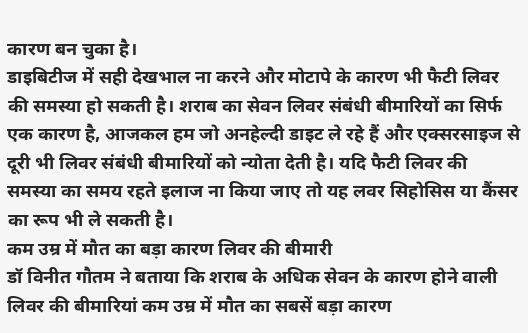कारण बन चुका है।
डाइबिटीज में सही देखभाल ना करने और मोटापे के कारण भी फैटी लिवर की समस्या हो सकती है। शराब का सेवन लिवर संबंधी बीमारियों का सिर्फ एक कारण है, आजकल हम जो अनहेल्दी डाइट ले रहे हैं और एक्सरसाइज से दूरी भी लिवर संबंधी बीमारियों को न्योता देती है। यदि फैटी लिवर की समस्या का समय रहते इलाज ना किया जाए तो यह लवर सिहोसिस या कैंसर का रूप भी ले सकती है।
कम उम्र में मौत का बड़ा कारण लिवर की बीमारी
डॉ विनीत गौतम ने बताया कि शराब के अधिक सेवन के कारण होने वाली लिवर की बीमारियां कम उम्र में मौत का सबसें बड़ा कारण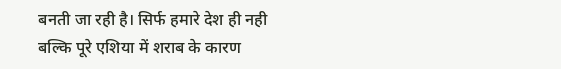बनती जा रही है। सिर्फ हमारे देश ही नही बल्कि पूरे एशिया में शराब के कारण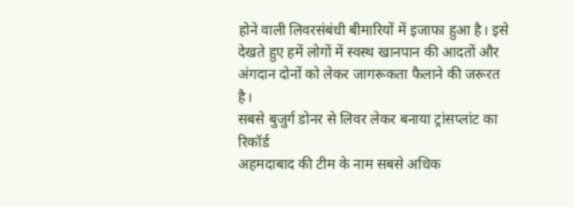होने वाली लिवरसंबंधी बीमारियों में इजाफा हुआ है। इसे देखते हुए हमें लोगों में स्वस्थ खानपान की आदतों और अंगदान दोनों को लेकर जागरूकता फैलाने की जरूरत है।
सबसे बुजुर्ग डोनर से लिवर लेकर बनाया ट्रांसप्लांट का रिकॉर्ड
अहमदाबाद की टीम के नाम सबसे अधिक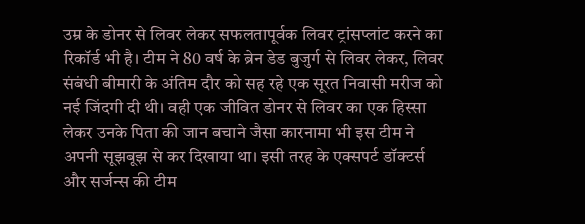उम्र के डोनर से लिवर लेकर सफलतापूर्वक लिवर ट्रांसप्लांट करने का रिकॉर्ड भी है। टीम ने 80 वर्ष के ब्रेन डेड बुजुर्ग से लिवर लेकर, लिवर संबंधी बीमारी के अंतिम दौर को सह रहे एक सूरत निवासी मरीज को नई जिंदगी दी थी। वही एक जीवित डोनर से लिवर का एक हिस्सा लेकर उनके पिता की जान बचाने जैसा कारनामा भी इस टीम ने अपनी सूझबूझ से कर दिखाया था। इसी तरह के एक्सपर्ट डॉक्टर्स और सर्जन्स की टीम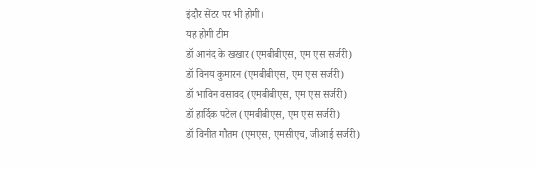इंदौर सेंटर पर भी होगी।
यह होगी टीम
डॉ आनंद के खखार (एमबीबीएस, एम एस सर्जरी)
डॉ विनय कुमारन (एमबीबीएस, एम एस सर्जरी)
डॉ भाविन वसावद (एमबीबीएस, एम एस सर्जरी)
डॉ हार्दिक पटेल (एमबीबीएस, एम एस सर्जरी)
डॉ विनीत गौतम (एमएस, एमसीएच, जीआई सर्जरी)